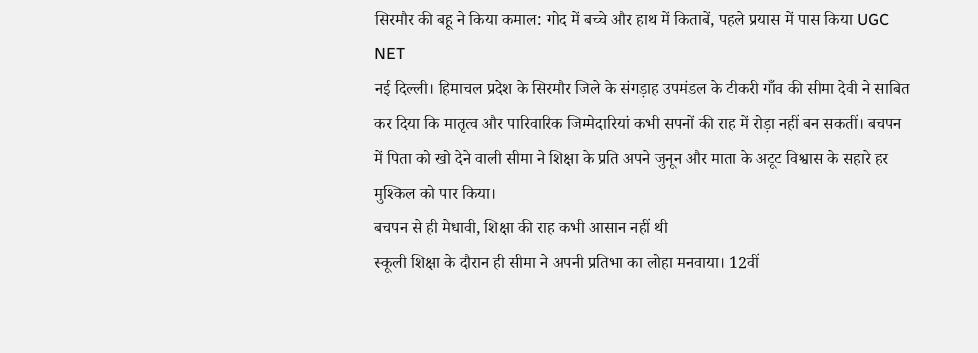सिरमौर की बहू ने किया कमाल: गोद में बच्चे और हाथ में किताबें, पहले प्रयास में पास किया UGC NET
नई दिल्ली। हिमाचल प्रदेश के सिरमौर जिले के संगड़ाह उपमंडल के टीकरी गाँव की सीमा देवी ने साबित कर दिया कि मातृत्व और पारिवारिक जिम्मेदारियां कभी सपनों की राह में रोड़ा नहीं बन सकतीं। बचपन में पिता को खो देने वाली सीमा ने शिक्षा के प्रति अपने जुनून और माता के अटूट विश्वास के सहारे हर मुश्किल को पार किया।
बचपन से ही मेधावी, शिक्षा की राह कभी आसान नहीं थी
स्कूली शिक्षा के दौरान ही सीमा ने अपनी प्रतिभा का लोहा मनवाया। 12वीं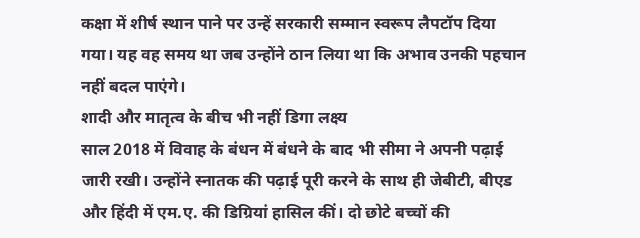कक्षा में शीर्ष स्थान पाने पर उन्हें सरकारी सम्मान स्वरूप लैपटॉप दिया गया। यह वह समय था जब उन्होंने ठान लिया था कि अभाव उनकी पहचान नहीं बदल पाएंगे।
शादी और मातृत्व के बीच भी नहीं डिगा लक्ष्य
साल 2018 में विवाह के बंधन में बंधने के बाद भी सीमा ने अपनी पढ़ाई जारी रखी। उन्होंने स्नातक की पढ़ाई पूरी करने के साथ ही जेबीटी, बीएड और हिंदी में एम.ए. की डिग्रियां हासिल कीं। दो छोटे बच्चों की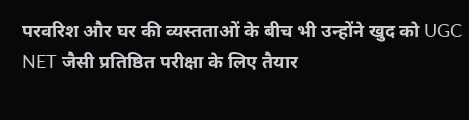परवरिश और घर की व्यस्तताओं के बीच भी उन्होंने खुद को UGC NET जैसी प्रतिष्ठित परीक्षा के लिए तैयार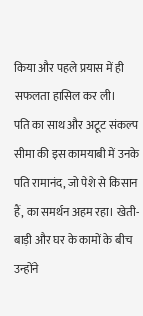किया और पहले प्रयास में ही सफलता हासिल कर ली।
पति का साथ और अटूट संकल्प
सीमा की इस कामयाबी में उनके पति रामानंद, जो पेशे से किसान हैं, का समर्थन अहम रहा। खेती-बाड़ी और घर के कामों के बीच उन्होंने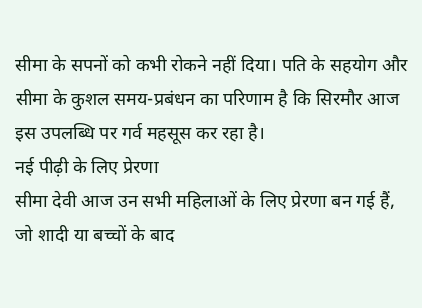सीमा के सपनों को कभी रोकने नहीं दिया। पति के सहयोग और सीमा के कुशल समय-प्रबंधन का परिणाम है कि सिरमौर आज इस उपलब्धि पर गर्व महसूस कर रहा है।
नई पीढ़ी के लिए प्रेरणा
सीमा देवी आज उन सभी महिलाओं के लिए प्रेरणा बन गई हैं, जो शादी या बच्चों के बाद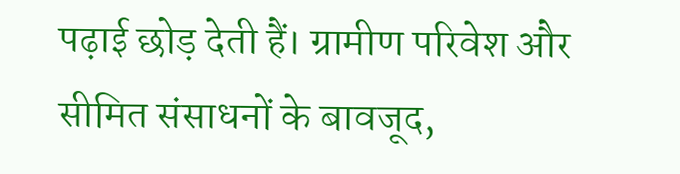पढ़ाई छोड़ देती हैं। ग्रामीण परिवेश और सीमित संसाधनों के बावजूद,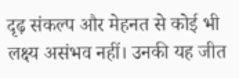दृढ़ संकल्प और मेहनत से कोई भी लक्ष्य असंभव नहीं। उनकी यह जीत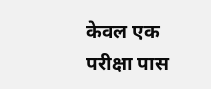केवल एक परीक्षा पास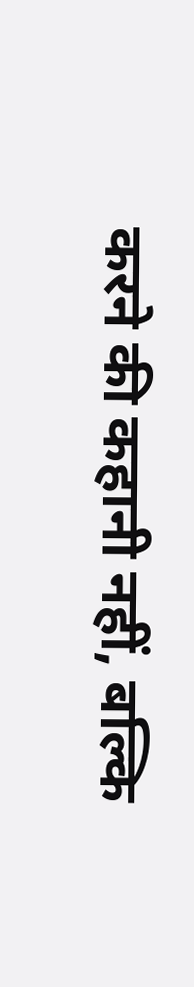करने की कहानी नहीं, बल्कि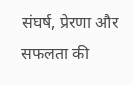संघर्ष, प्रेरणा और सफलता की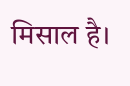मिसाल है।